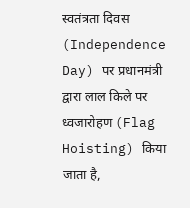स्वतंत्रता दिवस (Independence Day) पर प्रधानमंत्री द्वारा लाल किले पर ध्वजारोहण (Flag Hoisting) किया जाता है,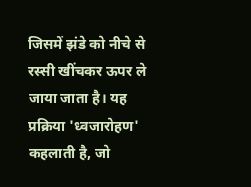जिसमें झंडे को नीचे से रस्सी खींचकर ऊपर ले जाया जाता है। यह प्रक्रिया 'ध्वजारोहण' कहलाती है, जो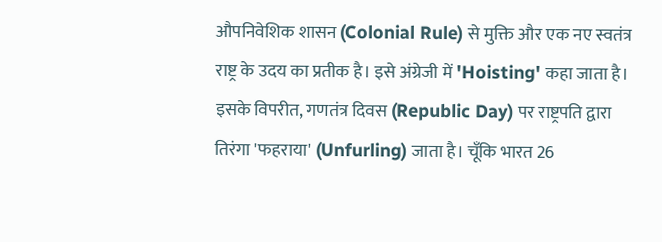औपनिवेशिक शासन (Colonial Rule) से मुक्ति और एक नए स्वतंत्र राष्ट्र के उदय का प्रतीक है। इसे अंग्रेजी में 'Hoisting' कहा जाता है।
इसके विपरीत, गणतंत्र दिवस (Republic Day) पर राष्ट्रपति द्वारा तिरंगा 'फहराया' (Unfurling) जाता है। चूँकि भारत 26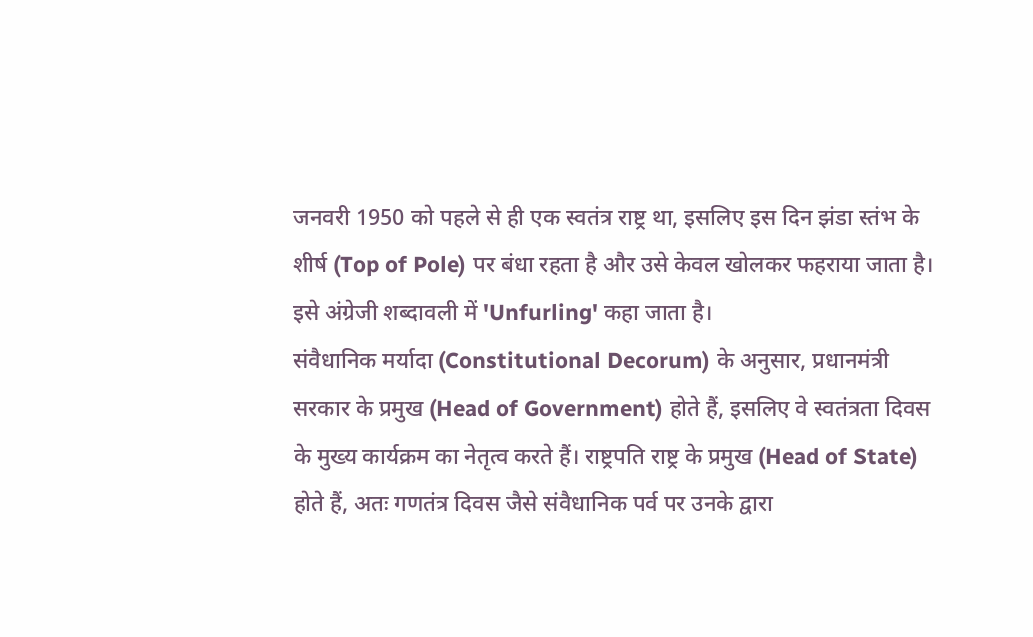जनवरी 1950 को पहले से ही एक स्वतंत्र राष्ट्र था, इसलिए इस दिन झंडा स्तंभ के शीर्ष (Top of Pole) पर बंधा रहता है और उसे केवल खोलकर फहराया जाता है। इसे अंग्रेजी शब्दावली में 'Unfurling' कहा जाता है।
संवैधानिक मर्यादा (Constitutional Decorum) के अनुसार, प्रधानमंत्री सरकार के प्रमुख (Head of Government) होते हैं, इसलिए वे स्वतंत्रता दिवस के मुख्य कार्यक्रम का नेतृत्व करते हैं। राष्ट्रपति राष्ट्र के प्रमुख (Head of State) होते हैं, अतः गणतंत्र दिवस जैसे संवैधानिक पर्व पर उनके द्वारा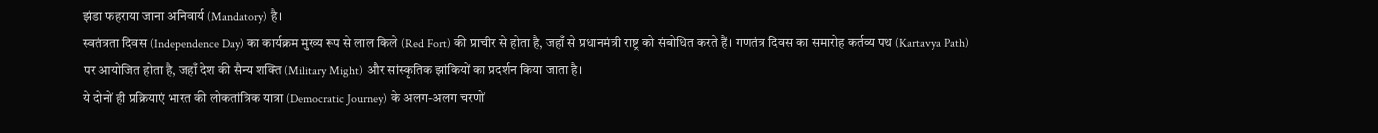झंडा फहराया जाना अनिवार्य (Mandatory) है।
स्वतंत्रता दिवस (Independence Day) का कार्यक्रम मुख्य रूप से लाल किले (Red Fort) की प्राचीर से होता है, जहाँ से प्रधानमंत्री राष्ट्र को संबोधित करते हैं। गणतंत्र दिवस का समारोह कर्तव्य पथ (Kartavya Path) पर आयोजित होता है, जहाँ देश की सैन्य शक्ति (Military Might) और सांस्कृतिक झांकियों का प्रदर्शन किया जाता है।
ये दोनों ही प्रक्रियाएं भारत की लोकतांत्रिक यात्रा (Democratic Journey) के अलग-अलग चरणों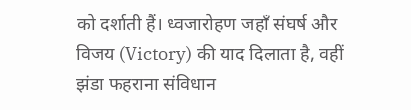को दर्शाती हैं। ध्वजारोहण जहाँ संघर्ष और विजय (Victory) की याद दिलाता है, वहीं झंडा फहराना संविधान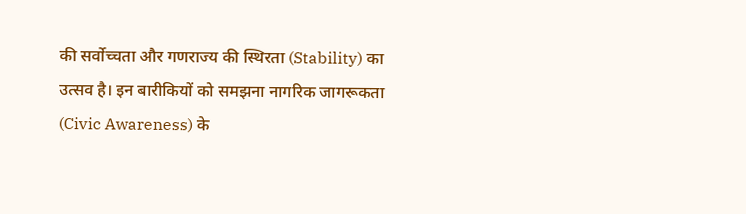की सर्वोच्चता और गणराज्य की स्थिरता (Stability) का उत्सव है। इन बारीकियों को समझना नागरिक जागरूकता (Civic Awareness) के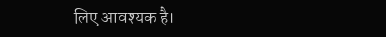लिए आवश्यक है।